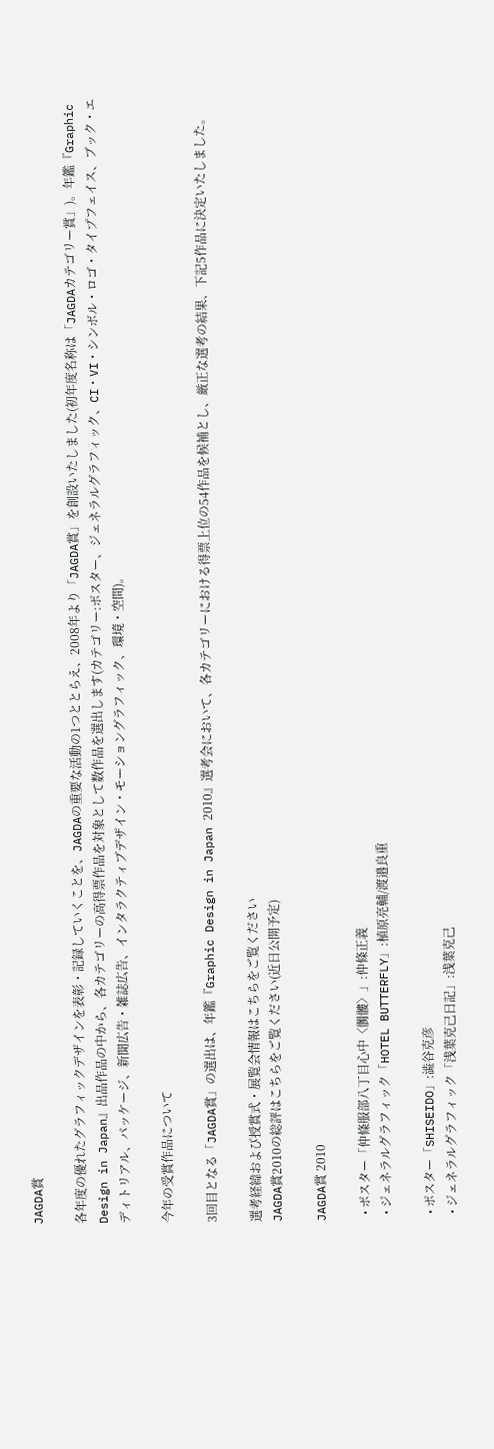JAGDA賞

各年度の優れたグラフィックデザインを表彰・記録していくことを、JAGDAの重要な活動の1つととらえ、2008年より「JAGDA賞」を創設いたしました(初年度名称は「JAGDAカテゴリー賞」)。年鑑『Graphic Design in Japan』出品作品の中から、各カテゴリーの高得票作品を対象として数作品を選出します(カテゴリー:ポスター、ジェネラルグラフィック、CI・VI・シンボル・ロゴ・タイプフェイス、ブック・エディトリアル、パッケージ、新聞広告・雑誌広告、インタラクティブデザイン・モーショングラフィック、環境・空間)。

今年の受賞作品について

3回目となる「JAGDA賞」の選出は、年鑑『Graphic Design in Japan 2010』選考会において、各カテゴリーにおける得票上位の54作品を候補とし、厳正な選考の結果、下記5作品に決定いたしました。

選考経緯および授賞式・展覧会情報はこちらをご覧ください
JAGDA賞2010の総評はこちらをご覧ください(近日公開予定)

JAGDA賞 2010

  • ポスター「仲條服部八丁目心中〈髑髏〉」:仲條正義
  • ジェネラルグラフィック「HOTEL BUTTERFLY」:植原亮輔/渡邉良重

  • ポスター「SHISEIDO」:澁谷克彦
  • ジェネラルグラフィック「浅葉克己日記」:浅葉克己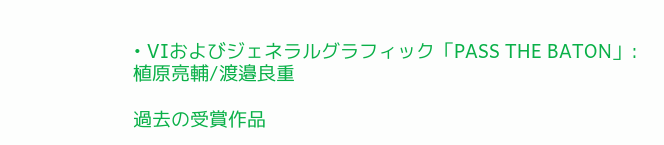• VIおよびジェネラルグラフィック「PASS THE BATON」:植原亮輔/渡邉良重

過去の受賞作品